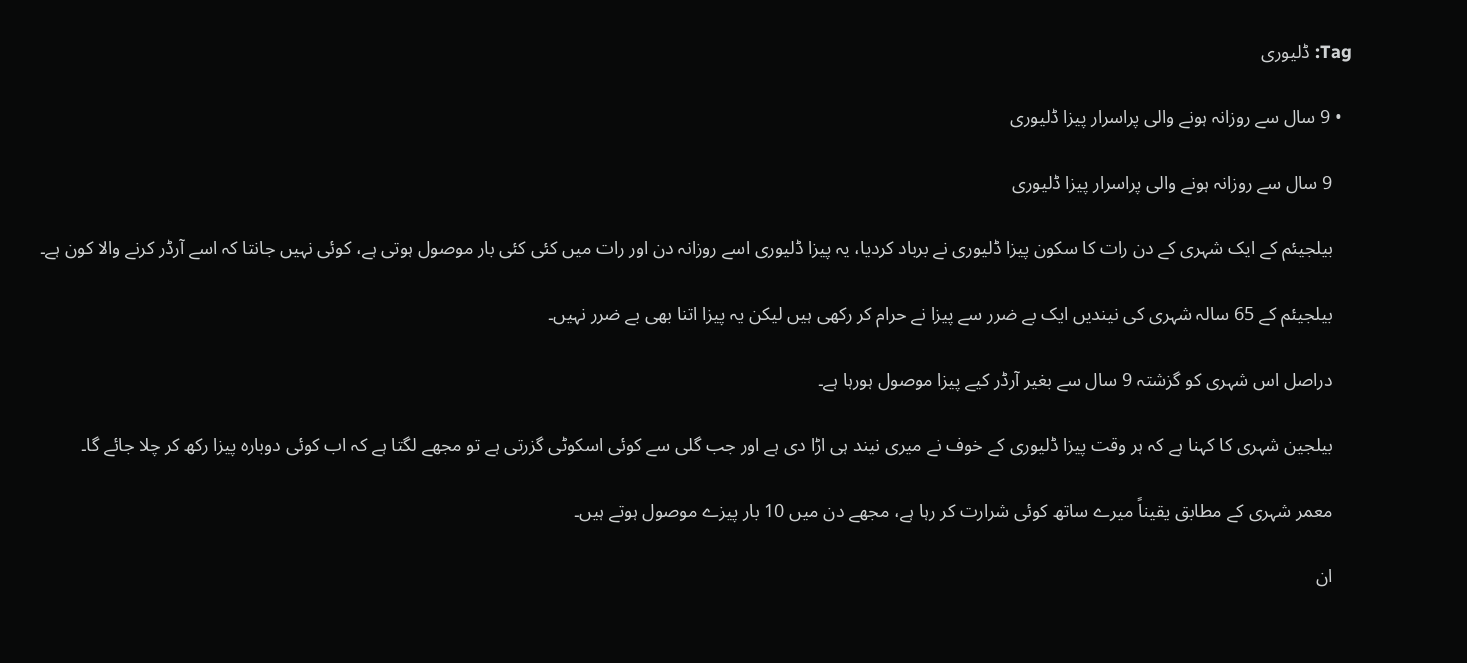Tag: ڈلیوری

  • 9 سال سے روزانہ ہونے والی پراسرار پیزا ڈلیوری

    9 سال سے روزانہ ہونے والی پراسرار پیزا ڈلیوری

    بیلجیئم کے ایک شہری کے دن رات کا سکون پیزا ڈلیوری نے برباد کردیا، یہ پیزا ڈلیوری اسے روزانہ دن اور رات میں کئی کئی بار موصول ہوتی ہے، کوئی نہیں جانتا کہ اسے آرڈر کرنے والا کون ہے۔

    بیلجیئم کے 65 سالہ شہری کی نیندیں ایک بے ضرر سے پیزا نے حرام کر رکھی ہیں لیکن یہ پیزا اتنا بھی بے ضرر نہیں۔

    دراصل اس شہری کو گزشتہ 9 سال سے بغیر آرڈر کیے پیزا موصول ہورہا ہے۔

    بیلجین شہری کا کہنا ہے کہ ہر وقت پیزا ڈلیوری کے خوف نے میری نیند ہی اڑا دی ہے اور جب گلی سے کوئی اسکوٹی گزرتی ہے تو مجھے لگتا ہے کہ اب کوئی دوبارہ پیزا رکھ کر چلا جائے گا۔

    معمر شہری کے مطابق یقیناً میرے ساتھ کوئی شرارت کر رہا ہے، مجھے دن میں 10 بار پیزے موصول ہوتے ہیں۔

    ان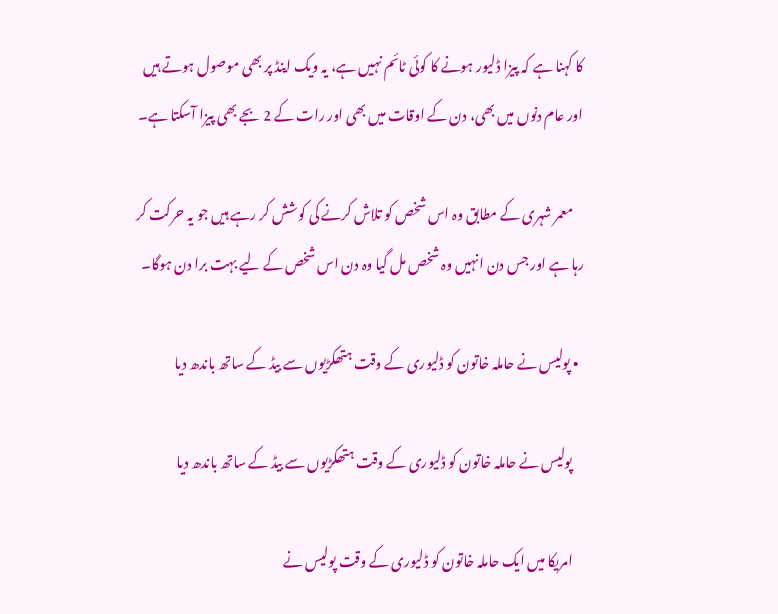کا کہنا ہے کہ پیزا ڈلیور ہونے کا کوئی ٹائم نہیں ہے، یہ ویک اینڈ پر بھی موصول ہوتے ہیں اور عام دنوں میں بھی، دن کے اوقات میں بھی اور رات کے 2 بجے بھی پیزا آسکتا ہے۔

    معمر شہری کے مطابق وہ اس شخص کو تلاش کرنے کی کوشش کر رہے ہیں جو یہ حرکت کر رہا ہے اور جس دن انہیں وہ شخص مل گیا وہ دن اس شخص کے لیے بہت برا دن ہوگا۔

  • پولیس نے حاملہ خاتون کو ڈلیوری کے وقت ہتھکڑیوں سے بیڈ کے ساتھ باندھ دیا

    پولیس نے حاملہ خاتون کو ڈلیوری کے وقت ہتھکڑیوں سے بیڈ کے ساتھ باندھ دیا

    امریکا میں ایک حاملہ خاتون کو ڈلیوری کے وقت پولیس نے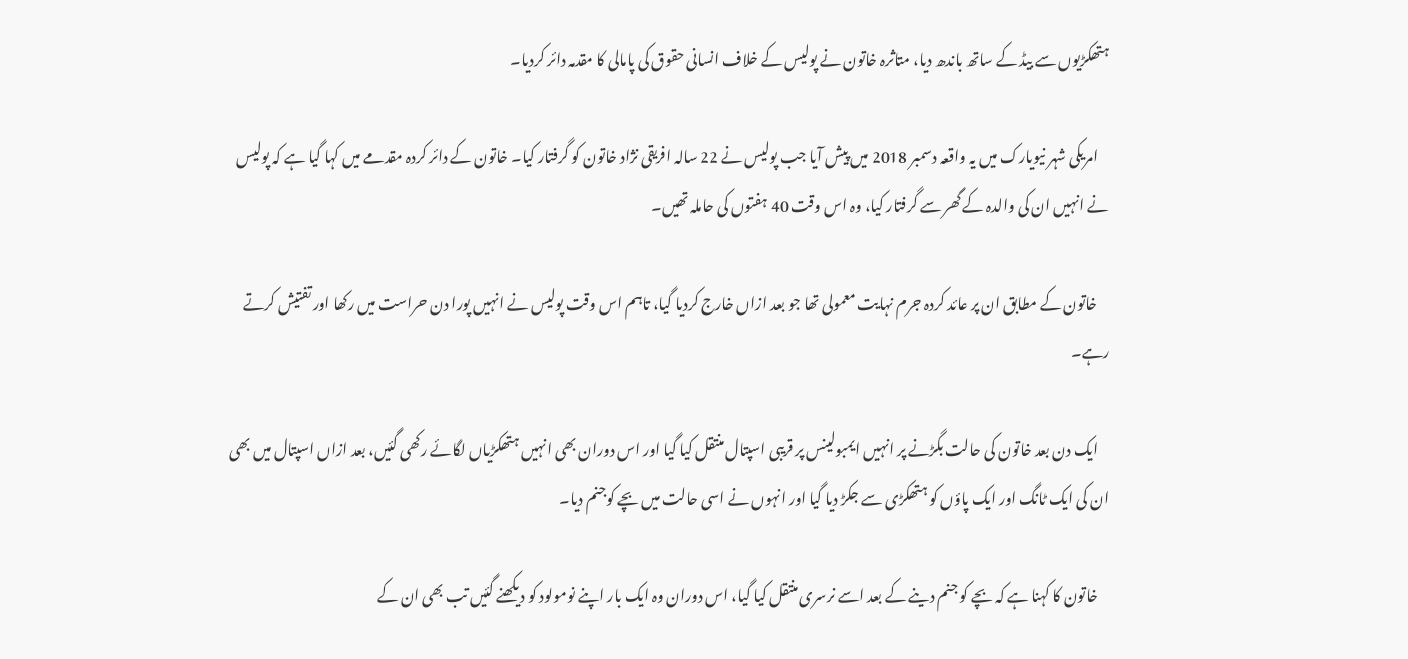ہتھکڑیوں سے بیڈ کے ساتھ باندھ دیا، متاثرہ خاتون نے پولیس کے خلاف انسانی حقوق کی پامالی کا مقدمہ دائر کردیا۔

    امریکی شہر نیویارک میں یہ واقعہ دسمبر 2018 میں پیش آیا جب پولیس نے 22 سالہ افریقی نژاد خاتون کو گرفتار کیا۔ خاتون کے دائر کردہ مقدمے میں کہا گیا ہے کہ پولیس نے انہیں ان کی والدہ کے گھر سے گرفتار کیا، وہ اس وقت 40 ہفتوں کی حاملہ تھیں۔

    خاتون کے مطابق ان پر عائد کردہ جرم نہایت معمولی تھا جو بعد ازاں خارج کردیا گیا، تاہم اس وقت پولیس نے انہیں پورا دن حراست میں رکھا اور تفتیش کرتے رہے۔

    ایک دن بعد خاتون کی حالت بگڑنے پر انہیں ایمبولینس پر قریبی اسپتال منتقل کیا گیا اور اس دوران بھی انہیں ہتھکڑیاں لگائے رکھی گئیں، بعد ازاں اسپتال میں بھی ان کی ایک ٹانگ اور ایک پاؤں کو ہتھکڑی سے جکڑ دیا گیا اور انہوں نے اسی حالت میں بچے کوجنم دیا۔

    خاتون کا کہنا ہے کہ بچے کو جنم دینے کے بعد اسے نرسری منتقل کیا گیا، اس دوران وہ ایک بار اپنے نومولود کو دیکھنے گئیں تب بھی ان کے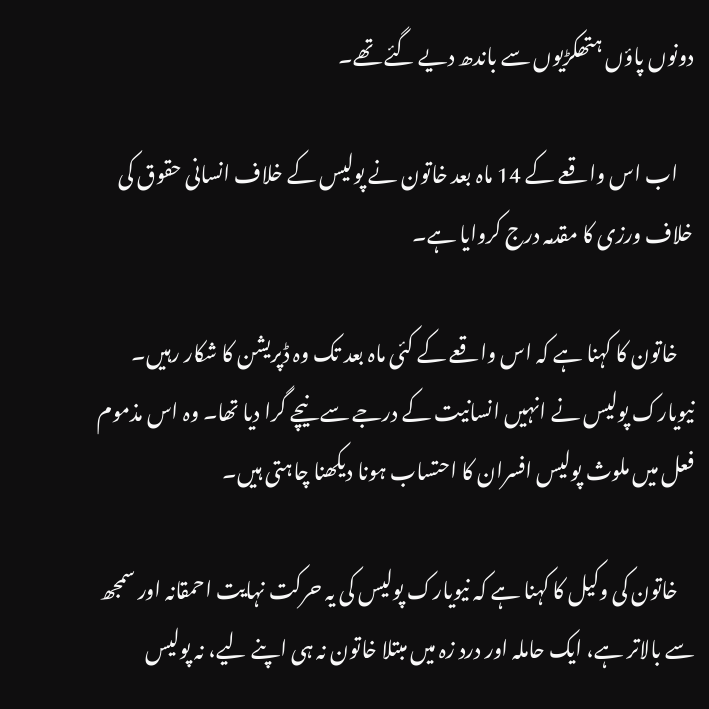دونوں پاؤں ہتھکڑیوں سے باندھ دیے گئے تھے۔

    اب اس واقعے کے 14 ماہ بعد خاتون نے پولیس کے خلاف انسانی حقوق کی خلاف ورزی کا مقدمہ درج کروایا ہے۔

    خاتون کا کہنا ہے کہ اس واقعے کے کئی ماہ بعد تک وہ ڈپریشن کا شکار رہیں۔ نیویارک پولیس نے انہیں انسانیت کے درجے سے نیچے گرا دیا تھا۔ وہ اس مذموم فعل میں ملوث پولیس افسران کا احتساب ہونا دیکھنا چاہتی ہیں۔

    خاتون کی وکیل کا کہنا ہے کہ نیویارک پولیس کی یہ حرکت نہایت احمقانہ اور سمجھ سے بالاتر ہے، ایک حاملہ اور درد زہ میں مبتلا خاتون نہ ہی اپنے لیے، نہ پولیس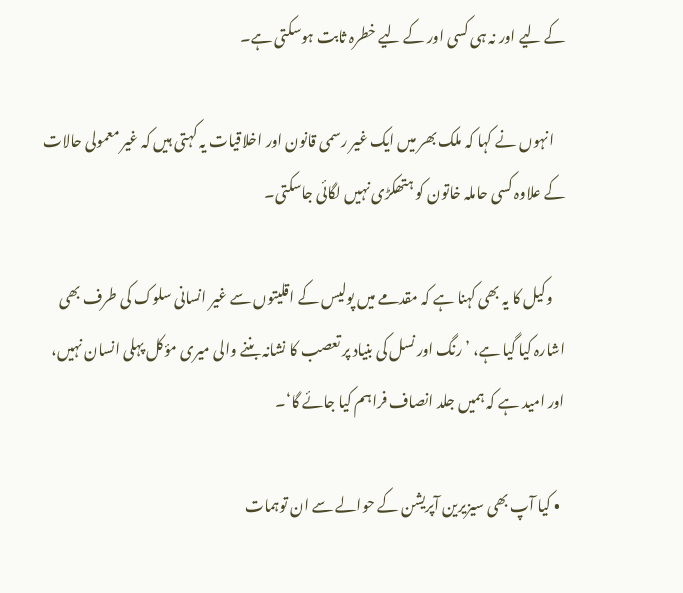کے لیے اور نہ ہی کسی اور کے لیے خطرہ ثابت ہوسکتی ہے۔

    انہوں نے کہا کہ ملک بھر میں ایک غیر رسمی قانون اور اخلاقیات یہ کہتی ہیں کہ غیر معمولی حالات کے علاوہ کسی حاملہ خاتون کو ہتھکڑی نہیں لگائی جاسکتی۔

    وکیل کا یہ بھی کہنا ہے کہ مقدمے میں پولیس کے اقلیتوں سے غیر انسانی سلوک کی طرف بھی اشارہ کیا گیا ہے، ’رنگ اور نسل کی بنیاد پر تعصب کا نشانہ بننے والی میری مؤکل پہلی انسان نہیں، اور امید ہے کہ ہمیں جلد انصاف فراہم کیا جائے گا‘۔

  • کیا آپ بھی سیزیرین آپریشن کے حوالے سے ان توہمات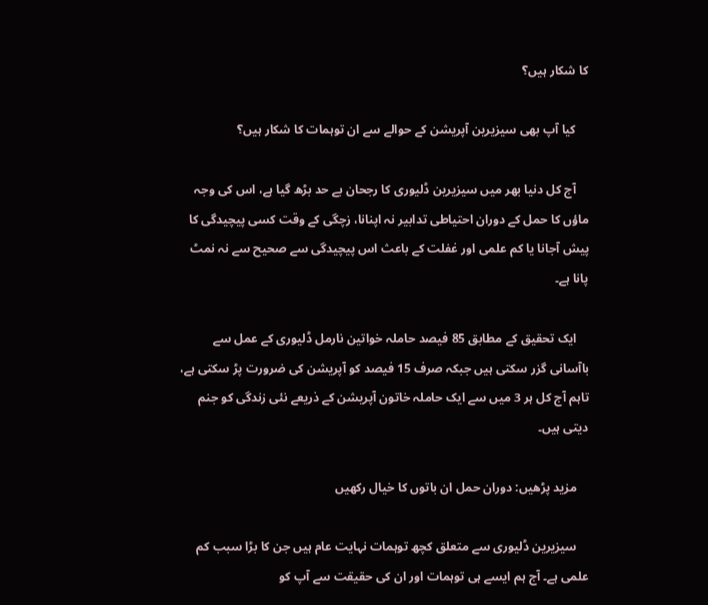کا شکار ہیں؟

    کیا آپ بھی سیزیرین آپریشن کے حوالے سے ان توہمات کا شکار ہیں؟

    آج کل دنیا بھر میں سیزیرین ڈلیوری کا رجحان بے حد بڑھ گیا ہے، اس کی وجہ ماؤں کا حمل کے دوران احتیاطی تدابیر نہ اپنانا، زچگی کے وقت کسی پیچیدگی کا پیش آجانا یا کم علمی اور غفلت کے باعث اس پیچیدگی سے صحیح سے نہ نمٹ پانا ہے۔

    ایک تحقیق کے مطابق 85 فیصد حاملہ خواتین نارمل ڈلیوری کے عمل سے باآسانی گزر سکتی ہیں جبکہ صرف 15 فیصد کو آپریشن کی ضرورت پڑ سکتی ہے، تاہم آج کل ہر 3 میں سے ایک حاملہ خاتون آپریشن کے ذریعے نئی زندگی کو جنم دیتی ہیں۔

    مزید پڑھیں: دوران حمل ان باتوں کا خیال رکھیں

    سیزیرین ڈلیوری سے متعلق کچھ توہمات نہایت عام ہیں جن کا بڑا سبب کم علمی ہے۔ آج ہم ایسے ہی توہمات اور ان کی حقیقت سے آپ کو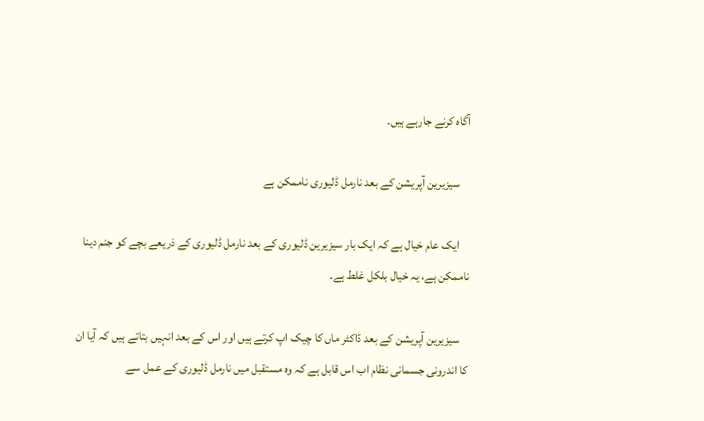آگاہ کرنے جارہے ہیں۔

    سیزیرین آپریشن کے بعد نارمل ڈلیوری ناممکن ہے

    ایک عام خیال ہے کہ ایک بار سیزیرین ڈلیوری کے بعد نارمل ڈلیوری کے ذریعے بچے کو جنم دینا ناممکن ہے، یہ خیال بلکل غلط ہے۔

    سیزیرین آپریشن کے بعد ڈاکٹر ماں کا چیک اپ کرتے ہیں اور اس کے بعد انہیں بتاتے ہیں کہ آیا ان کا اندرونی جسمانی نظام اب اس قابل ہے کہ وہ مستقبل میں نارمل ڈلیوری کے عمل سے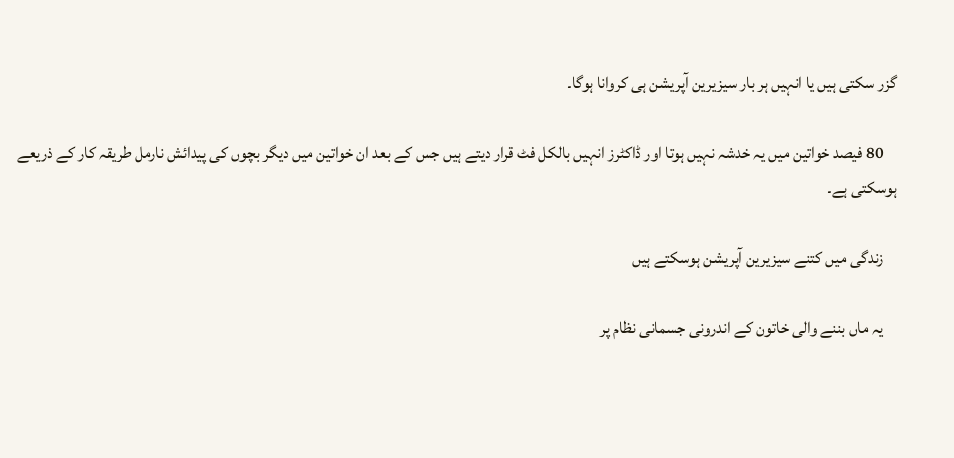گزر سکتی ہیں یا انہیں ہر بار سیزیرین آپریشن ہی کروانا ہوگا۔

    80 فیصد خواتین میں یہ خدشہ نہیں ہوتا اور ڈاکٹرز انہیں بالکل فٹ قرار دیتے ہیں جس کے بعد ان خواتین میں دیگر بچوں کی پیدائش نارمل طریقہ کار کے ذریعے ہوسکتی ہے۔

    زندگی میں کتنے سیزیرین آپریشن ہوسکتے ہیں

    یہ ماں بننے والی خاتون کے اندرونی جسمانی نظام پر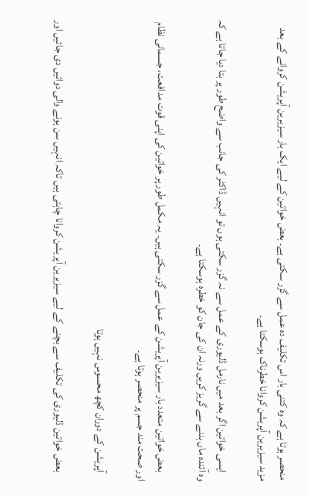منحصر ہوتا ہے کہ وہ کتنی بار اس تکلیف دہ عمل سے گزر سکتی ہے۔ بعض خواتین کے لیے ایک بار سیزیرین آپریشن کروانے کے بعد مزید سیزیرین آپریشن کروانا خطرناک ہوسکتا ہے۔

    ایسی خواتین اگر بعد میں نارمل ڈلیوری کے عمل سے نہ گزر سکتی ہوں تو انہیں ڈاکٹر کی جانب سے واضح طور پر بتا دیا جاتا ہے کہ وہ آئندہ ماں بننے سے گریز کریں ورنہ ان کی جان کو خطرہ ہوسکتا ہے۔

    بعض خواتین متعدد بار سیزیرین آپریشن کے عمل سے گزر سکتی ہیں۔ یہ مکمل طور پر خواتین کی اپنی قوت مدافعت، جسمانی نظام اور صحت مند جسم پر منحصر ہوتا ہے۔

    آپریشن کے دوران کچھ محسوس نہیں ہوتا

    بعض خواتین ڈلیوری کی تکلیف سے بچنے کے لیے سیزیرین آپریشن کروانا چاہتی ہیں تاکہ انہیں سن ہونے والی دوائیں دی جائیں اور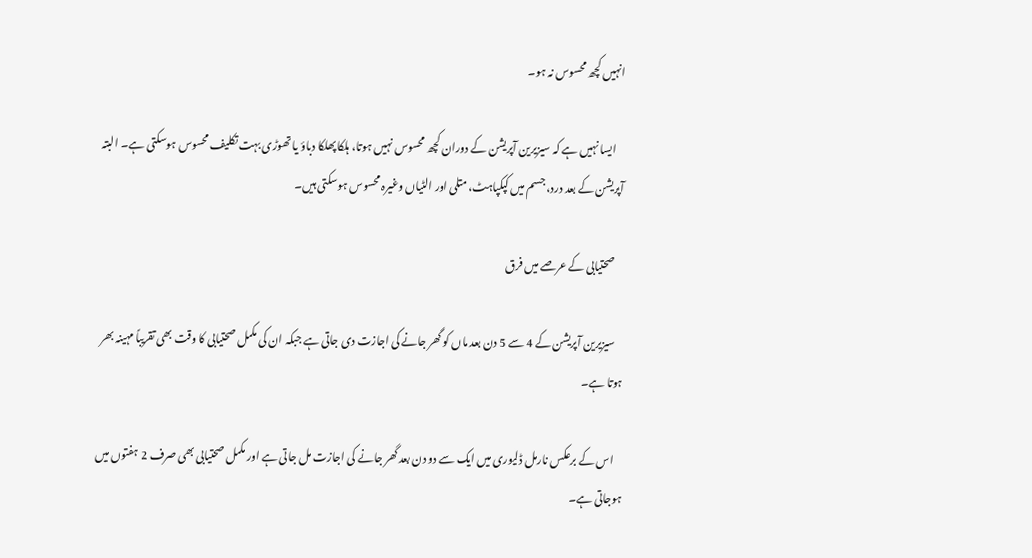انہیں کچھ محسوس نہ ہو۔

    ایسا نہیں ہے کہ سیزیرین آپریشن کے دوران کچھ محسوس نہیں ہوتا، ہلکا پھلکا دباؤ یا تھوڑی بہت تکلیف محسوس ہوسکتی ہے۔ البتہ آپریشن کے بعد درد، جسم میں کپکپاہٹ، متلی اور الٹیاں وغیرہ محسوس ہوسکتی ہیں۔

    صحتیابی کے عرصے میں فرق

    سیزیرین آپریشن کے 4 سے 5 دن بعد ماں کو گھر جانے کی اجازت دی جاتی ہے جبکہ ان کی مکمل صحتیابی کا وقت بھی تقریباً مہینہ بھر ہوتا ہے۔

    اس کے برعکس نارمل ڈلیوری میں ایک سے دو دن بعد گھر جانے کی اجازت مل جاتی ہے اور مکمل صحتیابی بھی صرف 2 ہفتوں میں ہوجاتی ہے۔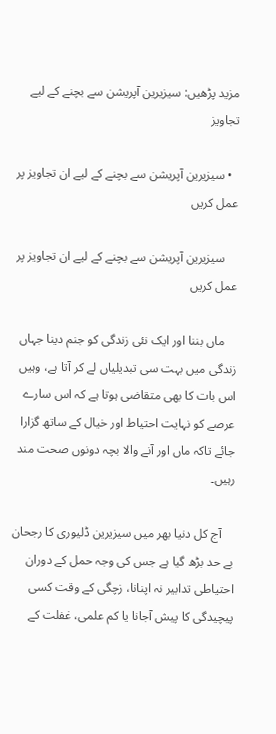مزید پڑھیں: سیزیرین آپریشن سے بچنے کے لیے تجاویز

  • سیزیرین آپریشن سے بچنے کے لیے ان تجاویز پر عمل کریں

    سیزیرین آپریشن سے بچنے کے لیے ان تجاویز پر عمل کریں

    ماں بننا اور ایک نئی زندگی کو جنم دینا جہاں زندگی میں بہت سی تبدیلیاں لے کر آتا ہے، وہیں اس بات کا بھی متقاضی ہوتا ہے کہ اس سارے عرصے کو نہایت احتیاط اور خیال کے ساتھ گزارا جائے تاکہ ماں اور آنے والا بچہ دونوں صحت مند رہیں۔

    آج کل دنیا بھر میں سیزیرین ڈلیوری کا رجحان بے حد بڑھ گیا ہے جس کی وجہ حمل کے دوران احتیاطی تدابیر نہ اپنانا، زچگی کے وقت کسی پیچیدگی کا پیش آجانا یا کم علمی، غفلت کے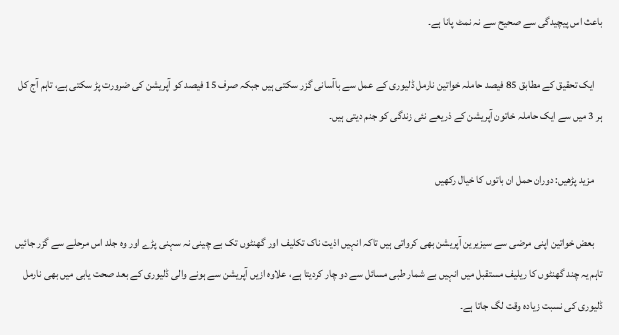باعث اس پیچیدگی سے صحیح سے نہ نمٹ پانا ہے۔

    ایک تحقیق کے مطابق 85 فیصد حاملہ خواتین نارمل ڈلیوری کے عمل سے باآسانی گزر سکتی ہیں جبکہ صرف 15 فیصد کو آپریشن کی ضرورت پڑ سکتی ہے، تاہم آج کل ہر 3 میں سے ایک حاملہ خاتون آپریشن کے ذریعے نئی زندگی کو جنم دیتی ہیں۔

    مزید پڑھیں: دوران حمل ان باتوں کا خیال رکھیں

    بعض خواتین اپنی مرضی سے سیزیرین آپریشن بھی کرواتی ہیں تاکہ انہیں اذیت ناک تکلیف اور گھنٹوں تک بے چینی نہ سہنی پڑے اور وہ جلد اس مرحلے سے گزر جائیں تاہم یہ چند گھنٹوں کا ریلیف مستقبل میں انہیں بے شمار طبی مسائل سے دو چار کردیتا ہے، علاوہ ازیں آپریشن سے ہونے والی ڈلیوری کے بعد صحت یابی میں بھی نارمل ڈلیوری کی نسبت زیادہ وقت لگ جاتا ہے۔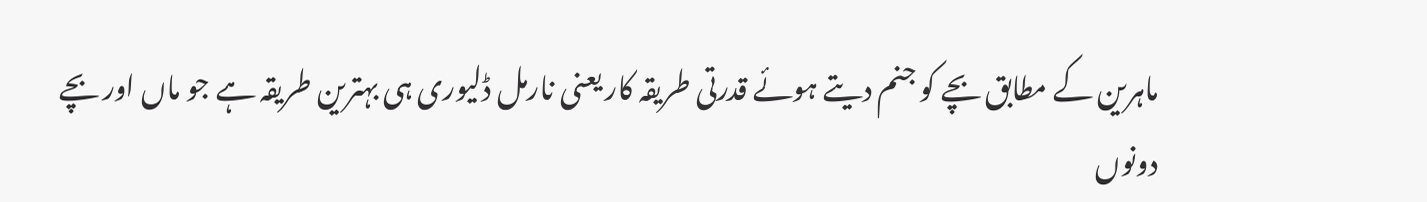ماہرین کے مطابق بچے کو جنم دیتے ہوئے قدرتی طریقہ کار یعنی نارمل ڈلیوری ہی بہترین طریقہ ہے جو ماں اور بچے دونوں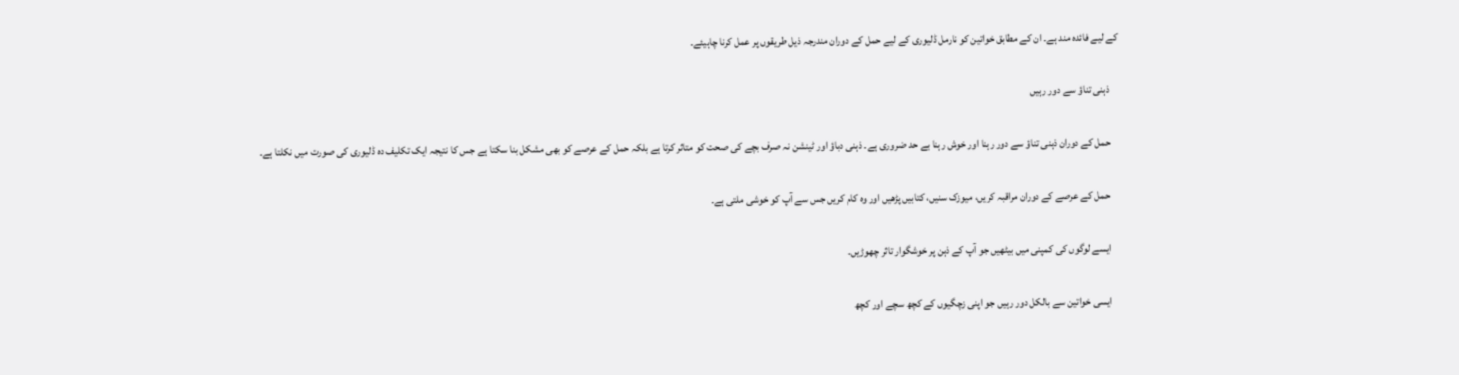کے لیے فائدہ مند ہے۔ ان کے مطابق خواتین کو نارمل ڈلیوری کے لیے حمل کے دوران مندرجہ ذیل طریقوں پر عمل کرنا چاہیئے۔

    ذہنی تناؤ سے دور رہیں

    حمل کے دوران ذہنی تناؤ سے دور رہنا اور خوش رہنا بے حد ضروری ہے۔ ذہنی دباؤ اور ٹینشن نہ صرف بچے کی صحت کو متاثر کرتا ہے بلکہ حمل کے عرصے کو بھی مشکل بنا سکتا ہے جس کا نتیجہ ایک تکلیف دہ ڈلیوری کی صورت میں نکلتا ہے۔

    حمل کے عرصے کے دوران مراقبہ کریں، میوزک سنیں، کتابیں پڑھیں اور وہ کام کریں جس سے آپ کو خوشی ملتی ہے۔

    ایسے لوگوں کی کمپنی میں بیٹھیں جو آپ کے ذہن پر خوشگوار تاثر چھوڑیں۔

    ایسی خواتین سے بالکل دور رہیں جو اپنی زچگیوں کے کچھ سچے اور کچھ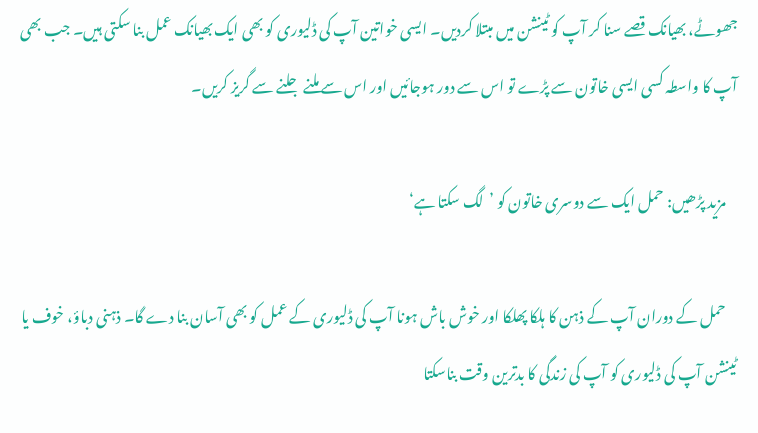جھوٹے، بھیانک قصے سنا کر آپ کو ٹینشن میں مبتلا کردیں۔ ایسی خواتین آپ کی ڈلیوری کو بھی ایک بھیانک عمل بنا سکتی ہیں۔ جب بھی آپ کا واسطہ کسی ایسی خاتون سے پڑے تو اس سے دور ہوجائیں اور اس سے ملنے جلنے سے گریز کریں۔

    مزید پڑھیں: حمل ایک سے دوسری خاتون کو ’لگ سکتا ہے‘

    حمل کے دوران آپ کے ذہن کا ہلکا پھلکا اور خوش باش ہونا آپ کی ڈلیوری کے عمل کو بھی آسان بنا دے گا۔ ذہنی دباؤ، خوف یا ٹینشن آپ کی ڈلیوری کو آپ کی زندگی کا بدترین وقت بناسکتا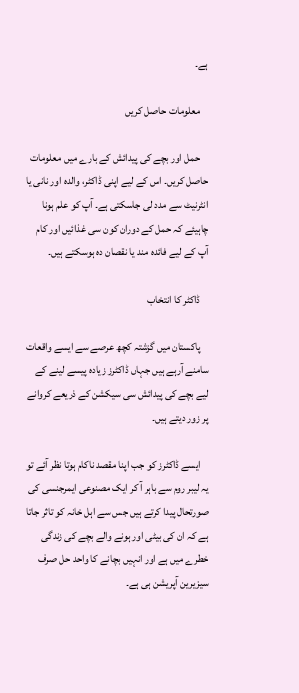ہے۔

    معلومات حاصل کریں

    حمل اور بچے کی پیدائش کے بارے میں معلومات حاصل کریں۔ اس کے لیے اپنی ڈاکٹر، والدہ اور نانی یا انٹرنیٹ سے مدد لی جاسکتی ہے۔ آپ کو علم ہونا چاہیئے کہ حمل کے دوران کون سی غذائیں اور کام آپ کے لیے فائدہ مند یا نقصان دہ ہوسکتے ہیں۔

    ڈاکٹر کا انتخاب

    پاکستان میں گزشتہ کچھ عرصے سے ایسے واقعات سامنے آرہے ہیں جہاں ڈاکٹرز زیادہ پیسے لینے کے لیے بچے کی پیدائش سی سیکشن کے ذریعے کروانے پر زور دیتے ہیں۔

    ایسے ڈاکٹرز کو جب اپنا مقصد ناکام ہوتا نظر آئے تو یہ لیبر روم سے باہر آ کر ایک مصنوعی ایمرجنسی کی صورتحال پیدا کرتے ہیں جس سے اہل خانہ کو تاثر جاتا ہے کہ ان کی بیٹی اور ہونے والے بچے کی زندگی خطرے میں ہے اور انہیں بچانے کا واحد حل صرف سیزیرین آپریشن ہی ہے۔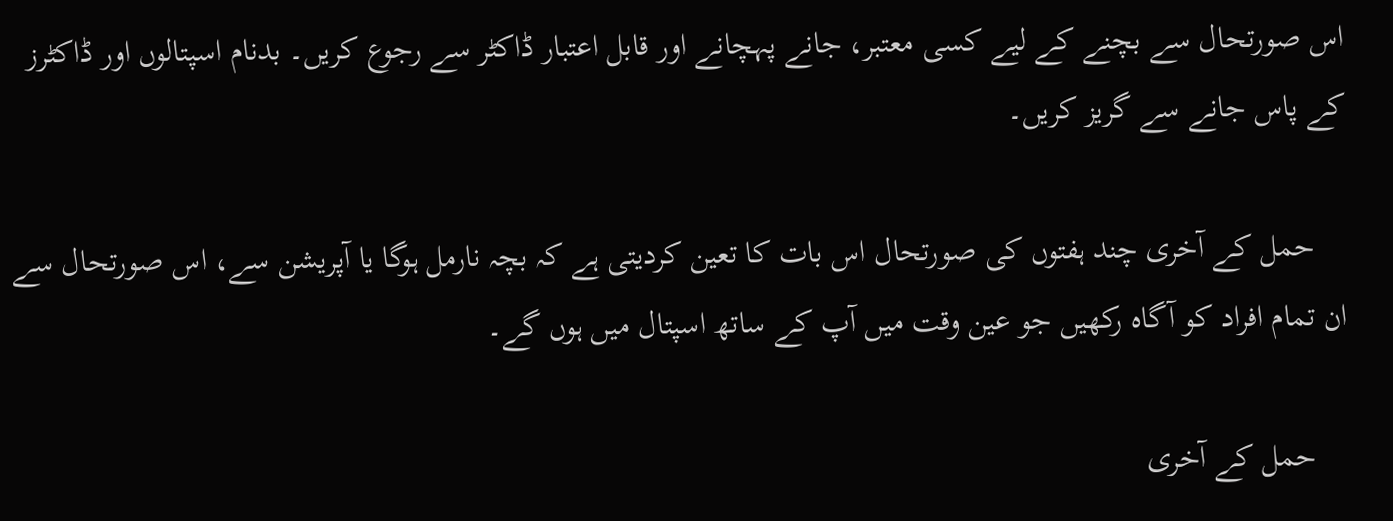اس صورتحال سے بچنے کے لیے کسی معتبر، جانے پہچانے اور قابل اعتبار ڈاکٹر سے رجوع کریں۔ بدنام اسپتالوں اور ڈاکٹرز کے پاس جانے سے گریز کریں۔

    حمل کے آخری چند ہفتوں کی صورتحال اس بات کا تعین کردیتی ہے کہ بچہ نارمل ہوگا یا آپریشن سے، اس صورتحال سے ان تمام افراد کو آگاہ رکھیں جو عین وقت میں آپ کے ساتھ اسپتال میں ہوں گے۔

    حمل کے آخری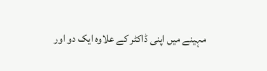مہینے میں اپنی ڈاکٹر کے علاوہ ایک دو اور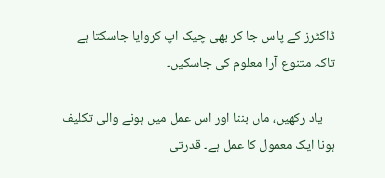ڈاکٹرز کے پاس جا کر بھی چیک اپ کروایا جاسکتا ہے تاکہ متنوع آرا معلوم کی جاسکیں۔

    یاد رکھیں، ماں بننا اور اس عمل میں ہونے والی تکلیف ہونا ایک معمول کا عمل ہے۔ قدرتی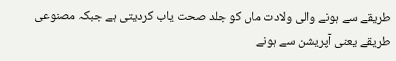طریقے سے ہونے والی ولادت ماں کو جلد صحت یاب کردیتی ہے جبکہ مصنوعی طریقے یعنی آپریشن سے ہونے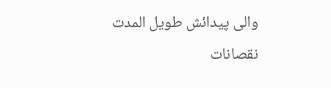والی پیدائش طویل المدت نقصانات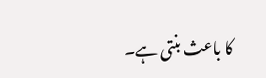کا باعث بنتی ہے۔